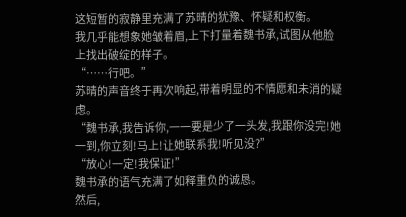这短暂的寂静里充满了苏晴的犹豫、怀疑和权衡。
我几乎能想象她皱着眉,上下打量着魏书承,试图从他脸上找出破绽的样子。
“……行吧。”
苏晴的声音终于再次响起,带着明显的不情愿和未消的疑虑。
“魏书承,我告诉你,一一要是少了一头发,我跟你没完!她一到,你立刻!马上!让她联系我!听见没?”
“放心!一定!我保证!”
魏书承的语气充满了如释重负的诚恳。
然后,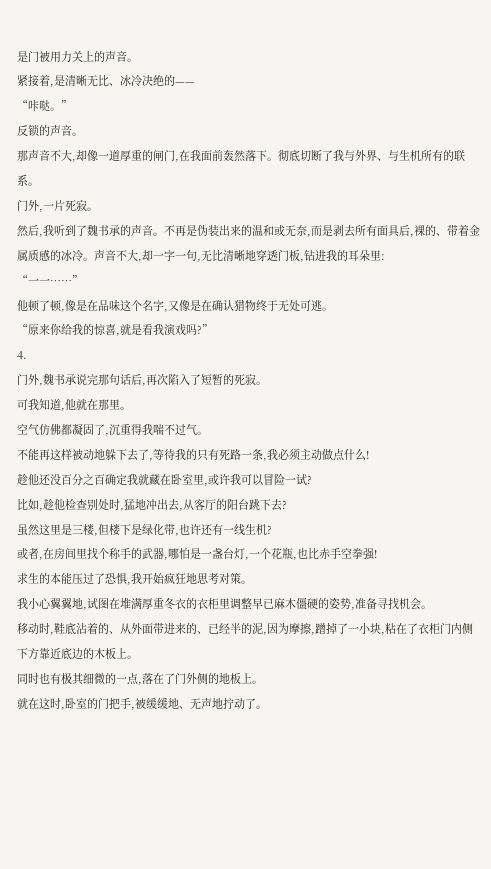是门被用力关上的声音。
紧接着,是清晰无比、冰冷决绝的——
“咔哒。”
反锁的声音。
那声音不大,却像一道厚重的闸门,在我面前轰然落下。彻底切断了我与外界、与生机所有的联系。
门外,一片死寂。
然后,我听到了魏书承的声音。不再是伪装出来的温和或无奈,而是剥去所有面具后,裸的、带着金属质感的冰冷。声音不大,却一字一句,无比清晰地穿透门板,钻进我的耳朵里:
“一一……”
他顿了顿,像是在品味这个名字,又像是在确认猎物终于无处可逃。
“原来你给我的惊喜,就是看我演戏吗?”
4.
门外,魏书承说完那句话后,再次陷入了短暂的死寂。
可我知道,他就在那里。
空气仿佛都凝固了,沉重得我喘不过气。
不能再这样被动地躲下去了,等待我的只有死路一条,我必须主动做点什么!
趁他还没百分之百确定我就藏在卧室里,或许我可以冒险一试?
比如,趁他检查别处时,猛地冲出去,从客厅的阳台跳下去?
虽然这里是三楼,但楼下是绿化带,也许还有一线生机?
或者,在房间里找个称手的武器,哪怕是一盏台灯,一个花瓶,也比赤手空拳强!
求生的本能压过了恐惧,我开始疯狂地思考对策。
我小心翼翼地,试图在堆满厚重冬衣的衣柜里调整早已麻木僵硬的姿势,准备寻找机会。
移动时,鞋底沾着的、从外面带进来的、已经半的泥,因为摩擦,蹭掉了一小块,粘在了衣柜门内侧下方靠近底边的木板上。
同时也有极其细微的一点,落在了门外侧的地板上。
就在这时,卧室的门把手,被缓缓地、无声地拧动了。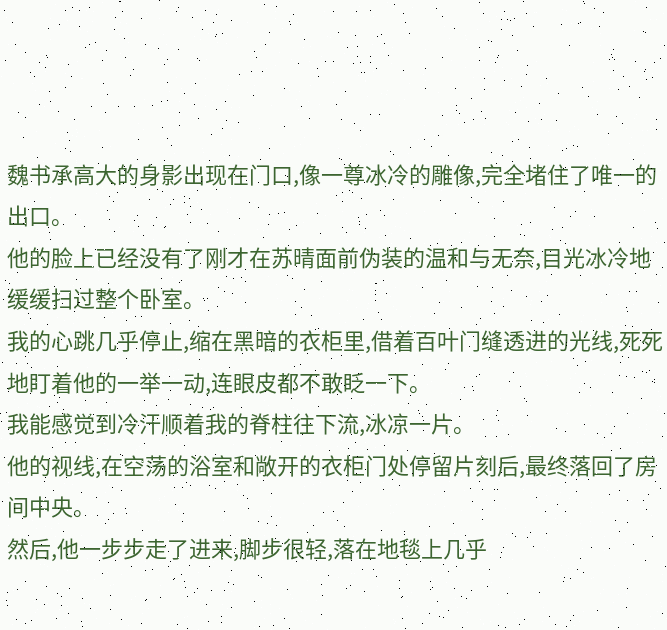魏书承高大的身影出现在门口,像一尊冰冷的雕像,完全堵住了唯一的出口。
他的脸上已经没有了刚才在苏晴面前伪装的温和与无奈,目光冰冷地缓缓扫过整个卧室。
我的心跳几乎停止,缩在黑暗的衣柜里,借着百叶门缝透进的光线,死死地盯着他的一举一动,连眼皮都不敢眨一下。
我能感觉到冷汗顺着我的脊柱往下流,冰凉一片。
他的视线,在空荡的浴室和敞开的衣柜门处停留片刻后,最终落回了房间中央。
然后,他一步步走了进来,脚步很轻,落在地毯上几乎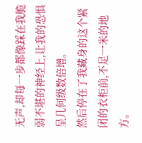无声,却每一步都像踩在我脆弱不堪的神经上,让我的恐惧呈几何级数倍增。
然后停在了我藏身的这个紧闭的衣柜前,不足一米的地方。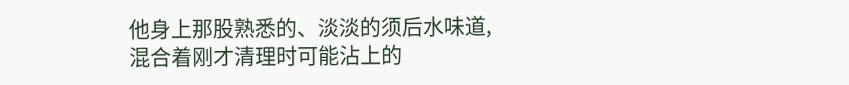他身上那股熟悉的、淡淡的须后水味道,混合着刚才清理时可能沾上的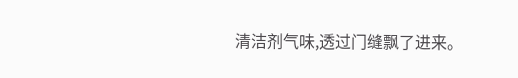清洁剂气味,透过门缝飘了进来。